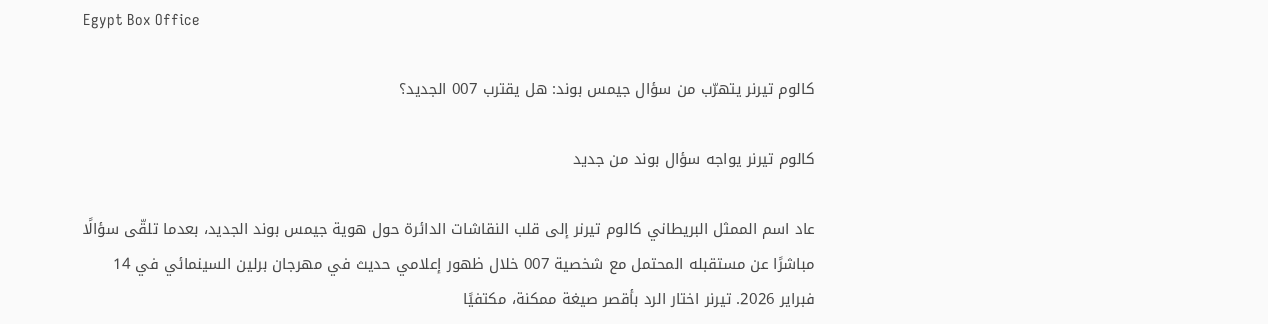Egypt Box Office

كالوم تيرنر يتهرّب من سؤال جيمس بوند: هل يقترب 007 الجديد؟

كالوم تيرنر يواجه سؤال بوند من جديد

عاد اسم الممثل البريطاني كالوم تيرنر إلى قلب النقاشات الدائرة حول هوية جيمس بوند الجديد، بعدما تلقّى سؤالًا مباشرًا عن مستقبله المحتمل مع شخصية 007 خلال ظهور إعلامي حديث في مهرجان برلين السينمائي في 14 فبراير 2026. تيرنر اختار الرد بأقصر صيغة ممكنة، مكتفيًا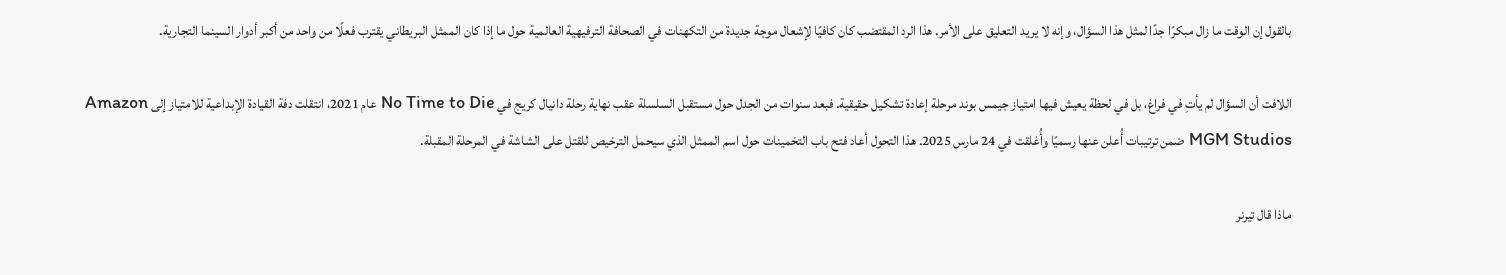بالقول إن الوقت ما زال مبكرًا جدًا لمثل هذا السؤال، وإنه لا يريد التعليق على الأمر. هذا الرد المقتضب كان كافيًا لإشعال موجة جديدة من التكهنات في الصحافة الترفيهية العالمية حول ما إذا كان الممثل البريطاني يقترب فعلًا من واحد من أكبر أدوار السينما التجارية.

اللافت أن السؤال لم يأتِ في فراغ، بل في لحظة يعيش فيها امتياز جيمس بوند مرحلة إعادة تشكيل حقيقية. فبعد سنوات من الجدل حول مستقبل السلسلة عقب نهاية رحلة دانيال كريج في No Time to Die عام 2021، انتقلت دفة القيادة الإبداعية للامتياز إلى Amazon MGM Studios ضمن ترتيبات أُعلن عنها رسميًا وأُغلقت في 24 مارس 2025. هذا التحول أعاد فتح باب التخمينات حول اسم الممثل الذي سيحمل الترخيص للقتل على الشاشة في المرحلة المقبلة.

ماذا قال تيرنر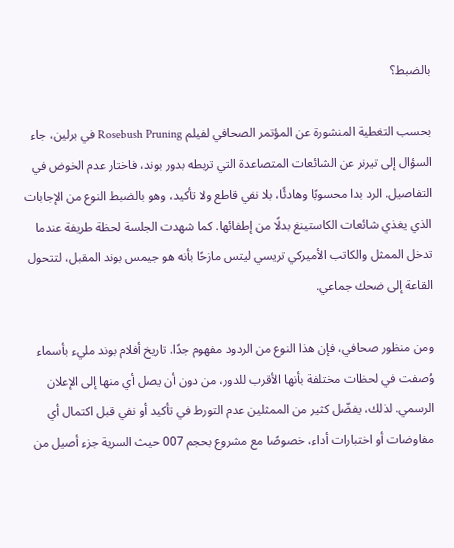بالضبط؟

بحسب التغطية المنشورة عن المؤتمر الصحافي لفيلم Rosebush Pruning في برلين، جاء السؤال إلى تيرنر عن الشائعات المتصاعدة التي تربطه بدور بوند، فاختار عدم الخوض في التفاصيل. الرد بدا محسوبًا وهادئًا، بلا نفي قاطع ولا تأكيد، وهو بالضبط النوع من الإجابات الذي يغذي شائعات الكاستينغ بدلًا من إطفائها. كما شهدت الجلسة لحظة طريفة عندما تدخل الممثل والكاتب الأميركي تريسي ليتس مازحًا بأنه هو جيمس بوند المقبل، لتتحول القاعة إلى ضحك جماعي.

ومن منظور صحافي، فإن هذا النوع من الردود مفهوم جدًا. تاريخ أفلام بوند مليء بأسماء وُصفت في لحظات مختلفة بأنها الأقرب للدور، من دون أن يصل أي منها إلى الإعلان الرسمي. لذلك، يفضّل كثير من الممثلين عدم التورط في تأكيد أو نفي قبل اكتمال أي مفاوضات أو اختبارات أداء، خصوصًا مع مشروع بحجم 007 حيث السرية جزء أصيل من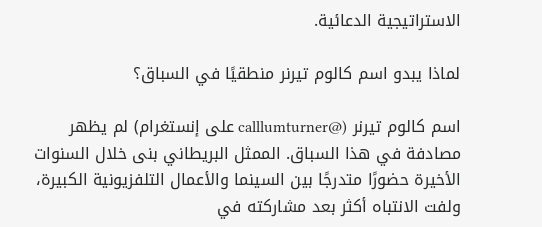الاستراتيجية الدعائية.

لماذا يبدو اسم كالوم تيرنر منطقيًا في السباق؟

اسم كالوم تيرنر (@calllumturner على إنستغرام) لم يظهر مصادفة في هذا السباق. الممثل البريطاني بنى خلال السنوات الأخيرة حضورًا متدرجًا بين السينما والأعمال التلفزيونية الكبيرة، ولفت الانتباه أكثر بعد مشاركته في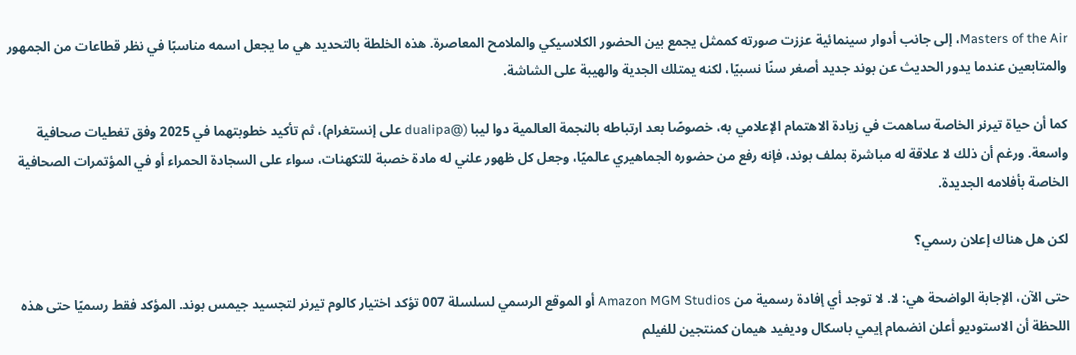Masters of the Air، إلى جانب أدوار سينمائية عززت صورته كممثل يجمع بين الحضور الكلاسيكي والملامح المعاصرة. هذه الخلطة بالتحديد هي ما يجعل اسمه مناسبًا في نظر قطاعات من الجمهور والمتابعين عندما يدور الحديث عن بوند جديد أصغر سنًا نسبيًا، لكنه يمتلك الجدية والهيبة على الشاشة.

كما أن حياة تيرنر الخاصة ساهمت في زيادة الاهتمام الإعلامي به، خصوصًا بعد ارتباطه بالنجمة العالمية دوا ليبا (@dualipa على إنستغرام)، ثم تأكيد خطوبتهما في 2025 وفق تغطيات صحافية واسعة. ورغم أن ذلك لا علاقة له مباشرة بملف بوند، فإنه رفع من حضوره الجماهيري عالميًا، وجعل كل ظهور علني له مادة خصبة للتكهنات، سواء على السجادة الحمراء أو في المؤتمرات الصحافية الخاصة بأفلامه الجديدة.

لكن هل هناك إعلان رسمي؟

حتى الآن، الإجابة الواضحة هي: لا. لا توجد أي إفادة رسمية من Amazon MGM Studios أو الموقع الرسمي لسلسلة 007 تؤكد اختيار كالوم تيرنر لتجسيد جيمس بوند. المؤكد فقط رسميًا حتى هذه اللحظة أن الاستوديو أعلن انضمام إيمي باسكال وديفيد هيمان كمنتجين للفيلم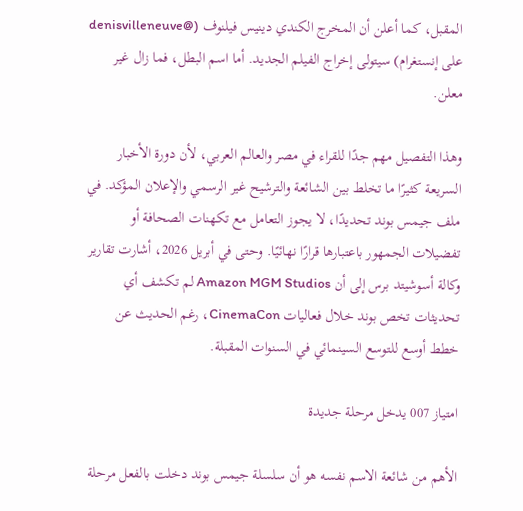المقبل، كما أعلن أن المخرج الكندي دينيس فيلنوف (@denisvilleneuve على إنستغرام) سيتولى إخراج الفيلم الجديد. أما اسم البطل، فما زال غير معلن.

وهذا التفصيل مهم جدًا للقراء في مصر والعالم العربي، لأن دورة الأخبار السريعة كثيرًا ما تخلط بين الشائعة والترشيح غير الرسمي والإعلان المؤكد. في ملف جيمس بوند تحديدًا، لا يجوز التعامل مع تكهنات الصحافة أو تفضيلات الجمهور باعتبارها قرارًا نهائيًا. وحتى في أبريل 2026، أشارت تقارير وكالة أسوشيتد برس إلى أن Amazon MGM Studios لم تكشف أي تحديثات تخص بوند خلال فعاليات CinemaCon، رغم الحديث عن خطط أوسع للتوسع السينمائي في السنوات المقبلة.

امتياز 007 يدخل مرحلة جديدة

الأهم من شائعة الاسم نفسه هو أن سلسلة جيمس بوند دخلت بالفعل مرحلة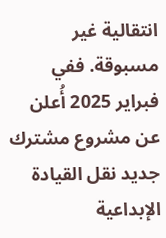انتقالية غير مسبوقة. ففي فبراير 2025 أُعلن عن مشروع مشترك جديد نقل القيادة الإبداعية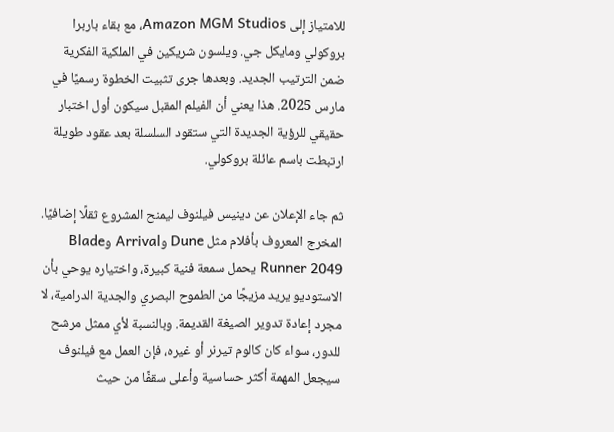للامتياز إلى Amazon MGM Studios، مع بقاء باربرا بروكولي ومايكل جي. ويلسون شريكين في الملكية الفكرية ضمن الترتيب الجديد. وبعدها جرى تثبيت الخطوة رسميًا في مارس 2025. هذا يعني أن الفيلم المقبل سيكون أول اختبار حقيقي للرؤية الجديدة التي ستقود السلسلة بعد عقود طويلة ارتبطت باسم عائلة بروكولي.

ثم جاء الإعلان عن دينيس فيلنوف ليمنح المشروع ثقلًا إضافيًا. المخرج المعروف بأفلام مثل Dune وArrival وBlade Runner 2049 يحمل سمعة فنية كبيرة، واختياره يوحي بأن الاستوديو يريد مزيجًا من الطموح البصري والجدية الدرامية، لا مجرد إعادة تدوير الصيغة القديمة. وبالنسبة لأي ممثل مرشح للدور، سواء كان كالوم تيرنر أو غيره، فإن العمل مع فيلنوف سيجعل المهمة أكثر حساسية وأعلى سقفًا من حيث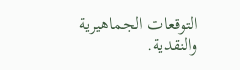التوقعات الجماهيرية والنقدية.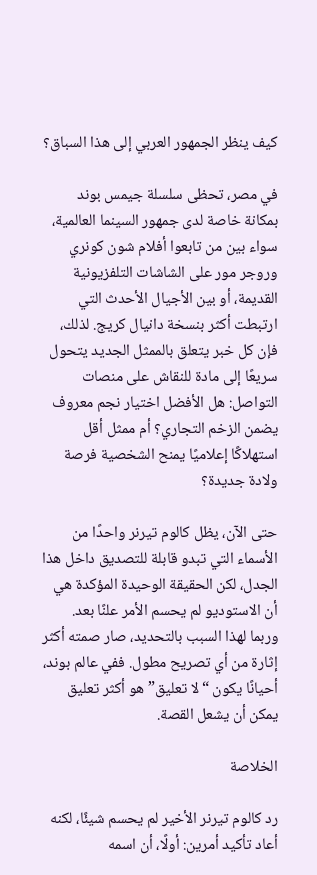كيف ينظر الجمهور العربي إلى هذا السباق؟

في مصر، تحظى سلسلة جيمس بوند بمكانة خاصة لدى جمهور السينما العالمية، سواء بين من تابعوا أفلام شون كونري وروجر مور على الشاشات التلفزيونية القديمة، أو بين الأجيال الأحدث التي ارتبطت أكثر بنسخة دانيال كريج. لذلك، فإن كل خبر يتعلق بالممثل الجديد يتحول سريعًا إلى مادة للنقاش على منصات التواصل: هل الأفضل اختيار نجم معروف يضمن الزخم التجاري؟ أم ممثل أقل استهلاكًا إعلاميًا يمنح الشخصية فرصة ولادة جديدة؟

حتى الآن، يظل كالوم تيرنر واحدًا من الأسماء التي تبدو قابلة للتصديق داخل هذا الجدل، لكن الحقيقة الوحيدة المؤكدة هي أن الاستوديو لم يحسم الأمر علنًا بعد. وربما لهذا السبب بالتحديد، صار صمته أكثر إثارة من أي تصريح مطول. ففي عالم بوند، أحيانًا يكون “لا تعليق” هو أكثر تعليق يمكن أن يشعل القصة.

الخلاصة

رد كالوم تيرنر الأخير لم يحسم شيئًا، لكنه أعاد تأكيد أمرين: أولًا، أن اسمه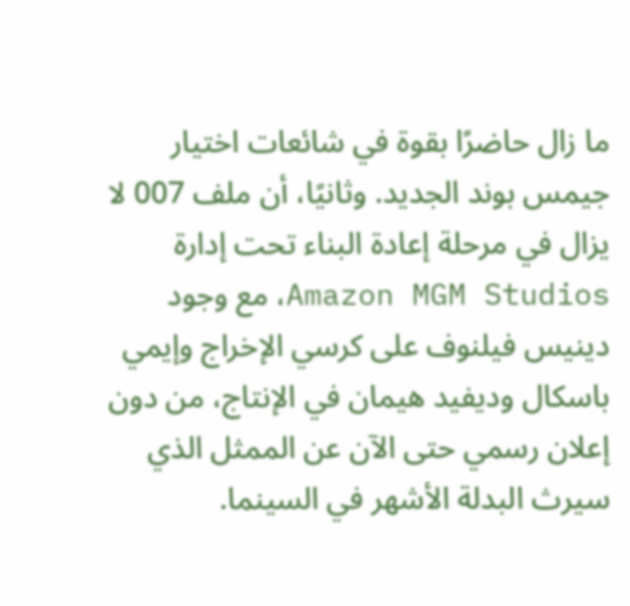ما زال حاضرًا بقوة في شائعات اختيار جيمس بوند الجديد. وثانيًا، أن ملف 007 لا يزال في مرحلة إعادة البناء تحت إدارة Amazon MGM Studios، مع وجود دينيس فيلنوف على كرسي الإخراج وإيمي باسكال وديفيد هيمان في الإنتاج، من دون إعلان رسمي حتى الآن عن الممثل الذي سيرث البدلة الأشهر في السينما.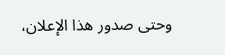وحتى صدور هذا الإعلان،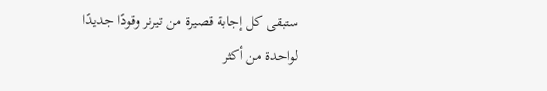ستبقى كل إجابة قصيرة من تيرنر وقودًا جديدًا لواحدة من أكثر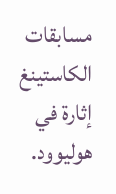مسابقات الكاستينغ إثارة في هوليوود.